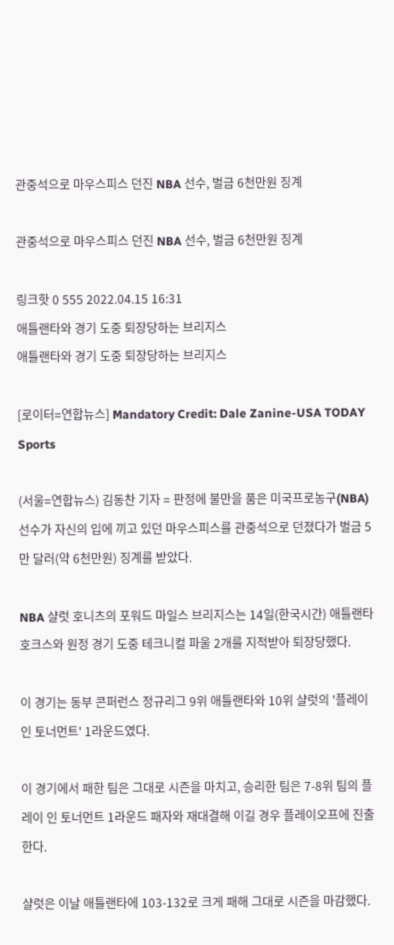관중석으로 마우스피스 던진 NBA 선수, 벌금 6천만원 징계

관중석으로 마우스피스 던진 NBA 선수, 벌금 6천만원 징계

링크핫 0 555 2022.04.15 16:31
애틀랜타와 경기 도중 퇴장당하는 브리지스
애틀랜타와 경기 도중 퇴장당하는 브리지스

[로이터=연합뉴스] Mandatory Credit: Dale Zanine-USA TODAY Sports

(서울=연합뉴스) 김동찬 기자 = 판정에 불만을 품은 미국프로농구(NBA) 선수가 자신의 입에 끼고 있던 마우스피스를 관중석으로 던졌다가 벌금 5만 달러(약 6천만원) 징계를 받았다.

NBA 샬럿 호니츠의 포워드 마일스 브리지스는 14일(한국시간) 애틀랜타 호크스와 원정 경기 도중 테크니컬 파울 2개를 지적받아 퇴장당했다.

이 경기는 동부 콘퍼런스 정규리그 9위 애틀랜타와 10위 샬럿의 '플레이 인 토너먼트' 1라운드였다.

이 경기에서 패한 팀은 그대로 시즌을 마치고, 승리한 팀은 7-8위 팀의 플레이 인 토너먼트 1라운드 패자와 재대결해 이길 경우 플레이오프에 진출한다.

샬럿은 이날 애틀랜타에 103-132로 크게 패해 그대로 시즌을 마감했다.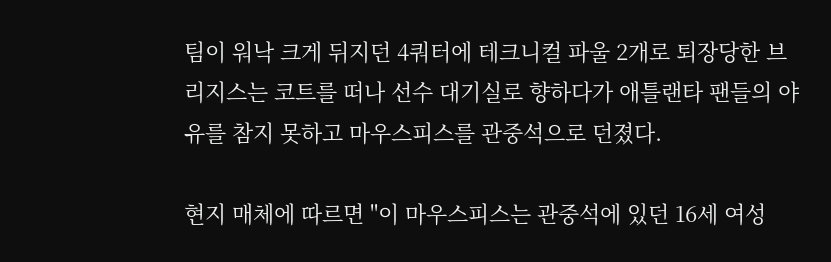팀이 워낙 크게 뒤지던 4쿼터에 테크니컬 파울 2개로 퇴장당한 브리지스는 코트를 떠나 선수 대기실로 향하다가 애틀랜타 팬들의 야유를 참지 못하고 마우스피스를 관중석으로 던졌다.

현지 매체에 따르면 "이 마우스피스는 관중석에 있던 16세 여성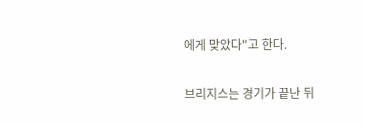에게 맞았다"고 한다.

브리지스는 경기가 끝난 뒤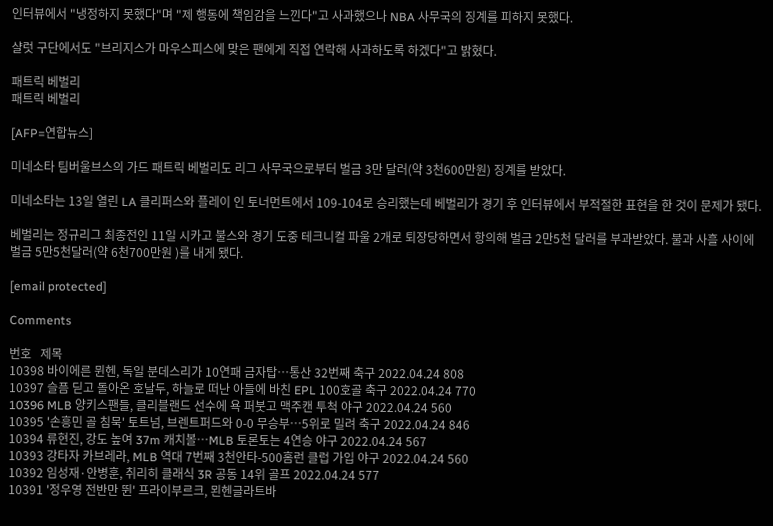인터뷰에서 "냉정하지 못했다"며 "제 행동에 책임감을 느낀다"고 사과했으나 NBA 사무국의 징계를 피하지 못했다.

샬럿 구단에서도 "브리지스가 마우스피스에 맞은 팬에게 직접 연락해 사과하도록 하겠다"고 밝혔다.

패트릭 베벌리
패트릭 베벌리

[AFP=연합뉴스]

미네소타 팀버울브스의 가드 패트릭 베벌리도 리그 사무국으로부터 벌금 3만 달러(약 3천600만원) 징계를 받았다.

미네소타는 13일 열린 LA 클리퍼스와 플레이 인 토너먼트에서 109-104로 승리했는데 베벌리가 경기 후 인터뷰에서 부적절한 표현을 한 것이 문제가 됐다.

베벌리는 정규리그 최종전인 11일 시카고 불스와 경기 도중 테크니컬 파울 2개로 퇴장당하면서 항의해 벌금 2만5천 달러를 부과받았다. 불과 사흘 사이에 벌금 5만5천달러(약 6천700만원 )를 내게 됐다.

[email protected]

Comments

번호   제목
10398 바이에른 뮌헨, 독일 분데스리가 10연패 금자탑…통산 32번째 축구 2022.04.24 808
10397 슬픔 딛고 돌아온 호날두, 하늘로 떠난 아들에 바친 EPL 100호골 축구 2022.04.24 770
10396 MLB 양키스팬들, 클리블랜드 선수에 욕 퍼붓고 맥주캔 투척 야구 2022.04.24 560
10395 '손흥민 골 침묵' 토트넘, 브렌트퍼드와 0-0 무승부…5위로 밀려 축구 2022.04.24 846
10394 류현진, 강도 높여 37m 캐치볼…MLB 토론토는 4연승 야구 2022.04.24 567
10393 강타자 카브레라, MLB 역대 7번째 3천안타-500홈런 클럽 가입 야구 2022.04.24 560
10392 임성재·안병훈, 취리히 클래식 3R 공동 14위 골프 2022.04.24 577
10391 '정우영 전반만 뛴' 프라이부르크, 묀헨글라트바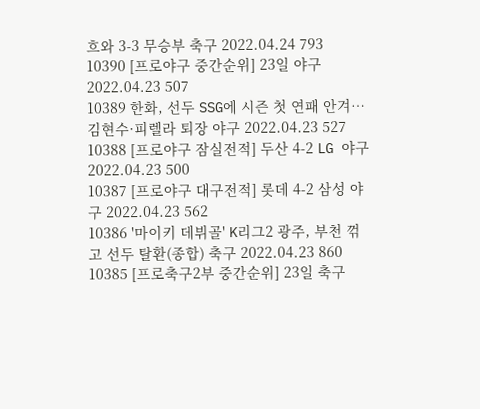흐와 3-3 무승부 축구 2022.04.24 793
10390 [프로야구 중간순위] 23일 야구 2022.04.23 507
10389 한화, 선두 SSG에 시즌 첫 연패 안겨…김현수·피렐라 퇴장 야구 2022.04.23 527
10388 [프로야구 잠실전적] 두산 4-2 LG 야구 2022.04.23 500
10387 [프로야구 대구전적] 롯데 4-2 삼성 야구 2022.04.23 562
10386 '마이키 데뷔골' K리그2 광주, 부천 꺾고 선두 탈환(종합) 축구 2022.04.23 860
10385 [프로축구2부 중간순위] 23일 축구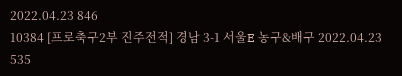2022.04.23 846
10384 [프로축구2부 진주전적] 경남 3-1 서울E 농구&배구 2022.04.23 535